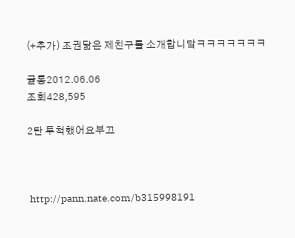(+추가) 조권닮은 제친구를 소개합니닼ㅋㅋㅋㅋㅋㅋㅋ

귤통2012.06.06
조회428,595

2탄 투척했어요부끄



 http://pann.nate.com/b315998191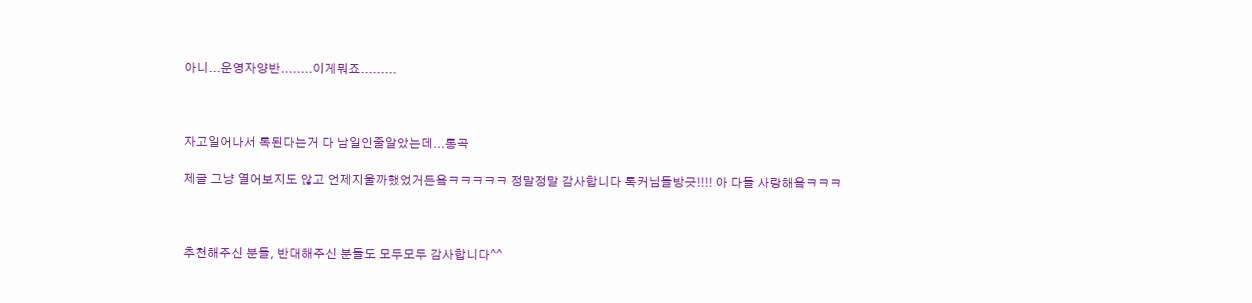아니...운영자양반........이게뭐죠.........



자고일어나서 톡된다는거 다 남일인줄알았는데...통곡

제글 그냥 열어보지도 않고 언제지울까했었거든욬ㅋㅋㅋㅋㅋ 정말정말 감사합니다 톡커님들방긋!!!! 아 다들 사랑해욬ㅋㅋㅋ



추천해주신 분들, 반대해주신 분들도 모두모두 감사합니다^^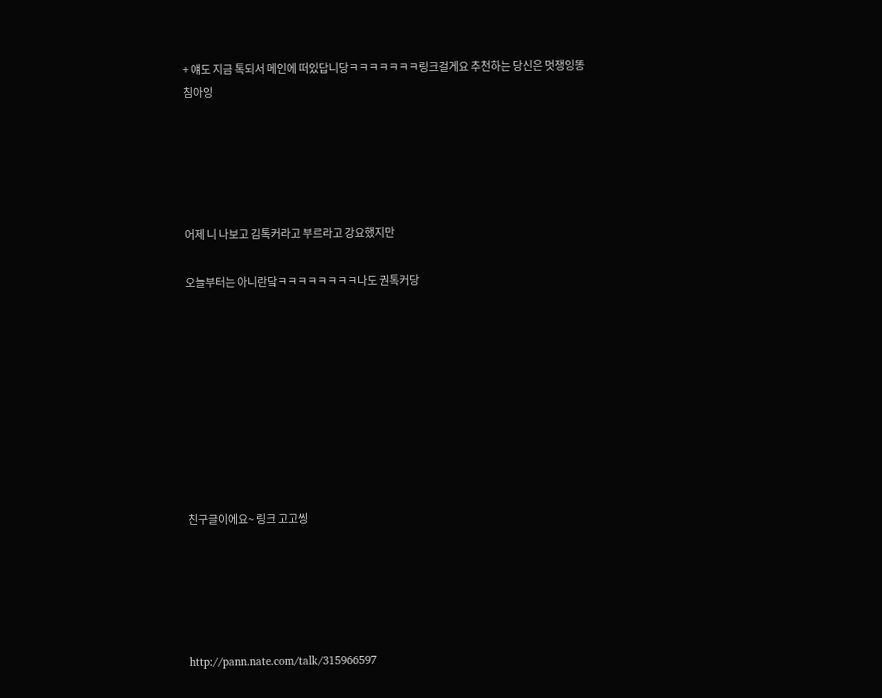+ 얘도 지금 톡되서 메인에 떠있답니당ㅋㅋㅋㅋㅋㅋㅋ링크걸게요 추천하는 당신은 멋쟁잉똥침아잉





어제 니 나보고 김톡커라고 부르라고 강요했지만

오늘부터는 아니란닼ㅋㅋㅋㅋㅋㅋㅋㅋ나도 권톡커당









친구글이에요~ 링크 고고씽





http://pann.nate.com/talk/315966597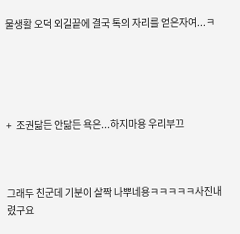물생활 오덕 외길끝에 결국 톡의 자리를 얻은자여...ㅋ





+  조권닮든 안닮든 욕은...하지마용 우리부끄



그래두 친군데 기분이 살짝 나뿌네용ㅋㅋㅋㅋㅋ사진내렸구요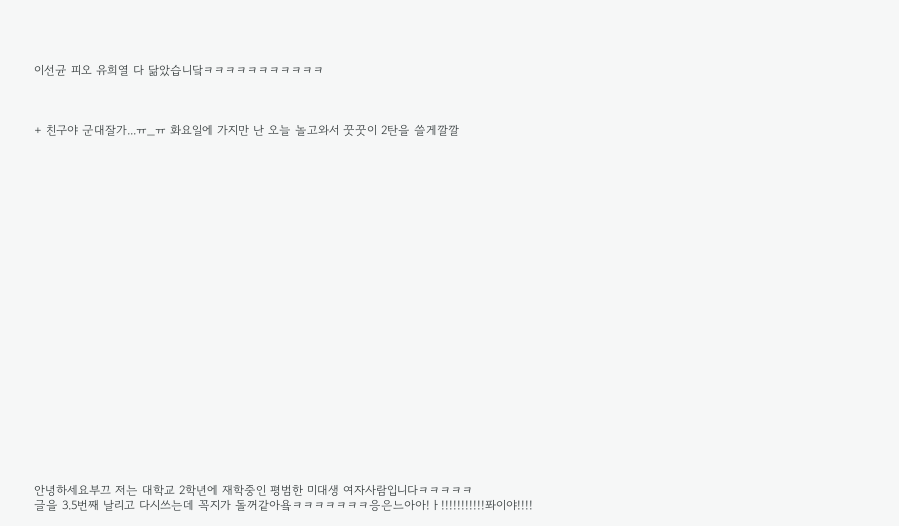이선균 피오 유희열 다 닮았습니닼ㅋㅋㅋㅋㅋㅋㅋㅋㅋㅋㅋ



+ 친구야 군대잘가...ㅠ_ㅠ 화요일에 가지만 난 오늘 놀고와서 꿋꿋이 2탄을 쓸게깔깔























안녕하세요부끄 저는 대학교 2학년에 재학중인 평범한 미대생 여자사람입니다ㅋㅋㅋㅋㅋ
글을 3.5번째 날리고 다시쓰는데 꼭지가 돌꺼같아욬ㅋㅋㅋㅋㅋㅋㅋ응은느아아!ㅏ!!!!!!!!!!!퐈이야!!!!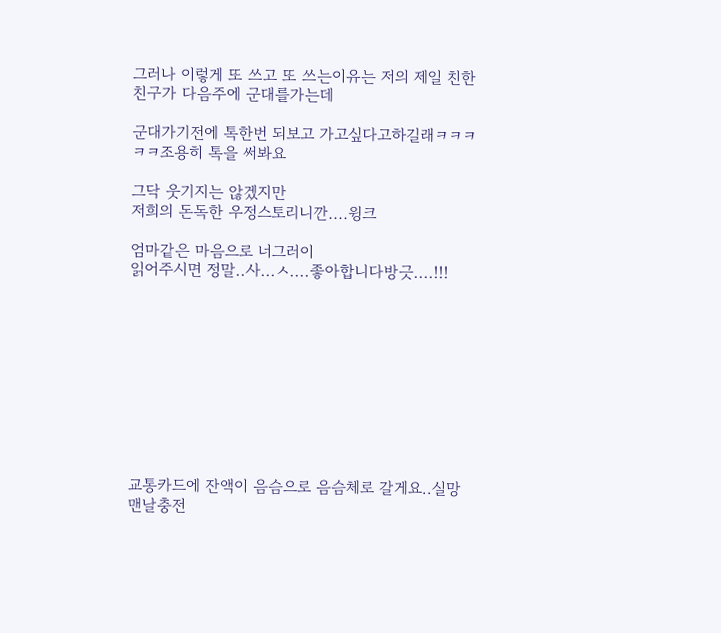그러나 이렇게 또 쓰고 또 쓰는이유는 저의 제일 친한친구가 다음주에 군대를가는데

군대가기전에 톡한번 되보고 가고싶다고하길래ㅋㅋㅋㅋㅋ조용히 톡을 써봐요

그닥 웃기지는 않겠지만
저희의 돈독한 우정스토리니깐....윙크

엄마같은 마음으로 너그러이
읽어주시면 정말..사...ㅅ....좋아합니다방긋....!!!










교통카드에 잔액이 음슴으로 음슴체로 갈게요..실망 맨날충전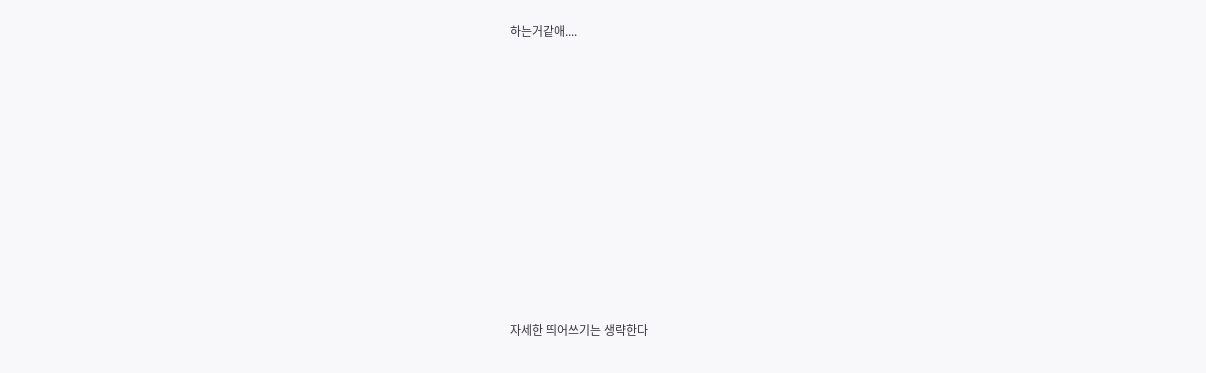하는거같애....
















자세한 띄어쓰기는 생략한다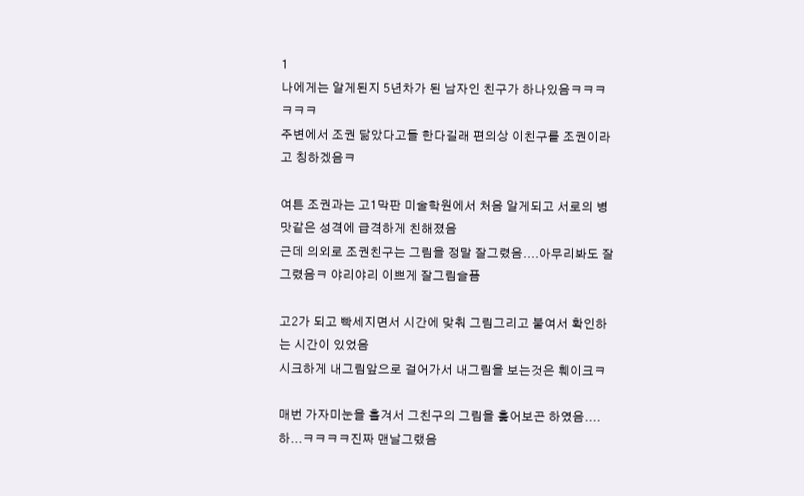1
나에게는 알게된지 5년차가 된 남자인 친구가 하나있음ㅋㅋㅋㅋㅋㅋ
주변에서 조권 닮았다고들 한다길래 편의상 이친구를 조권이라고 칭하겠음ㅋ

여튼 조권과는 고1막판 미술학원에서 처음 알게되고 서로의 병맛같은 성격에 급격하게 친해졌음
근데 의외로 조권친구는 그림을 정말 잘그렸음....아무리봐도 잘그렸음ㅋ 야리야리 이쁘게 잘그림슬픔

고2가 되고 빡세지면서 시간에 맞춰 그림그리고 붙여서 확인하는 시간이 있었음
시크하게 내그림앞으로 걸어가서 내그림을 보는것은 훼이크ㅋ

매번 가자미눈을 흘겨서 그친구의 그림을 훑어보곤 하였음....하...ㅋㅋㅋㅋ진짜 맨날그랬음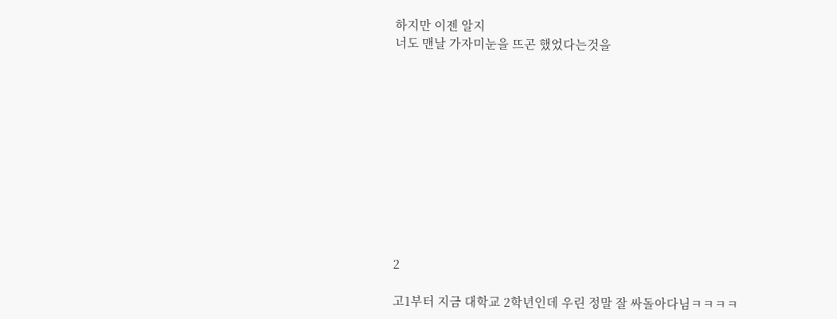하지만 이젠 알지
너도 맨날 가자미눈을 뜨곤 했었다는것을











2

고1부터 지금 대학교 2학년인데 우린 정말 잘 싸돌아다님ㅋㅋㅋㅋ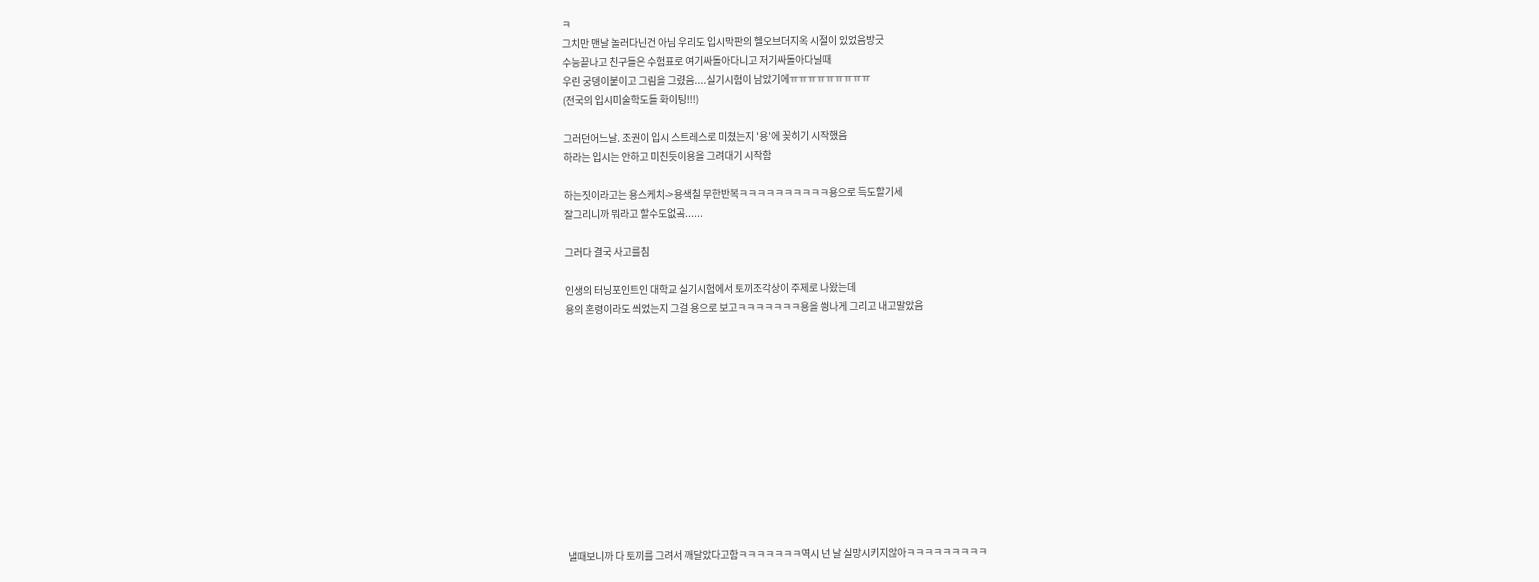ㅋ
그치만 맨날 놀러다닌건 아님 우리도 입시막판의 헬오브더지옥 시절이 있었음방긋
수능끝나고 친구들은 수험표로 여기싸돌아다니고 저기싸돌아다닐때
우린 궁뎅이붙이고 그림을 그렸음....실기시험이 남았기에ㅠㅠㅠㅠㅠㅠㅠㅠㅠ
(전국의 입시미술학도들 화이팅!!!)

그러던어느날. 조권이 입시 스트레스로 미쳤는지 '용'에 꽂히기 시작했음
하라는 입시는 안하고 미친듯이용을 그려대기 시작함

하는짓이라고는 용스케치->용색칠 무한반복ㅋㅋㅋㅋㅋㅋㅋㅋㅋㅋ용으로 득도할기세
잘그리니까 뭐라고 할수도없곸......

그러다 결국 사고를침

인생의 터닝포인트인 대학교 실기시험에서 토끼조각상이 주제로 나왔는데
용의 혼령이라도 씌었는지 그걸 용으로 보고ㅋㅋㅋㅋㅋㅋㅋ용을 씡나게 그리고 내고말았음












낼때보니까 다 토끼를 그려서 깨달았다고함ㅋㅋㅋㅋㅋㅋㅋ역시 넌 날 실망시키지않아ㅋㅋㅋㅋㅋㅋㅋㅋㅋ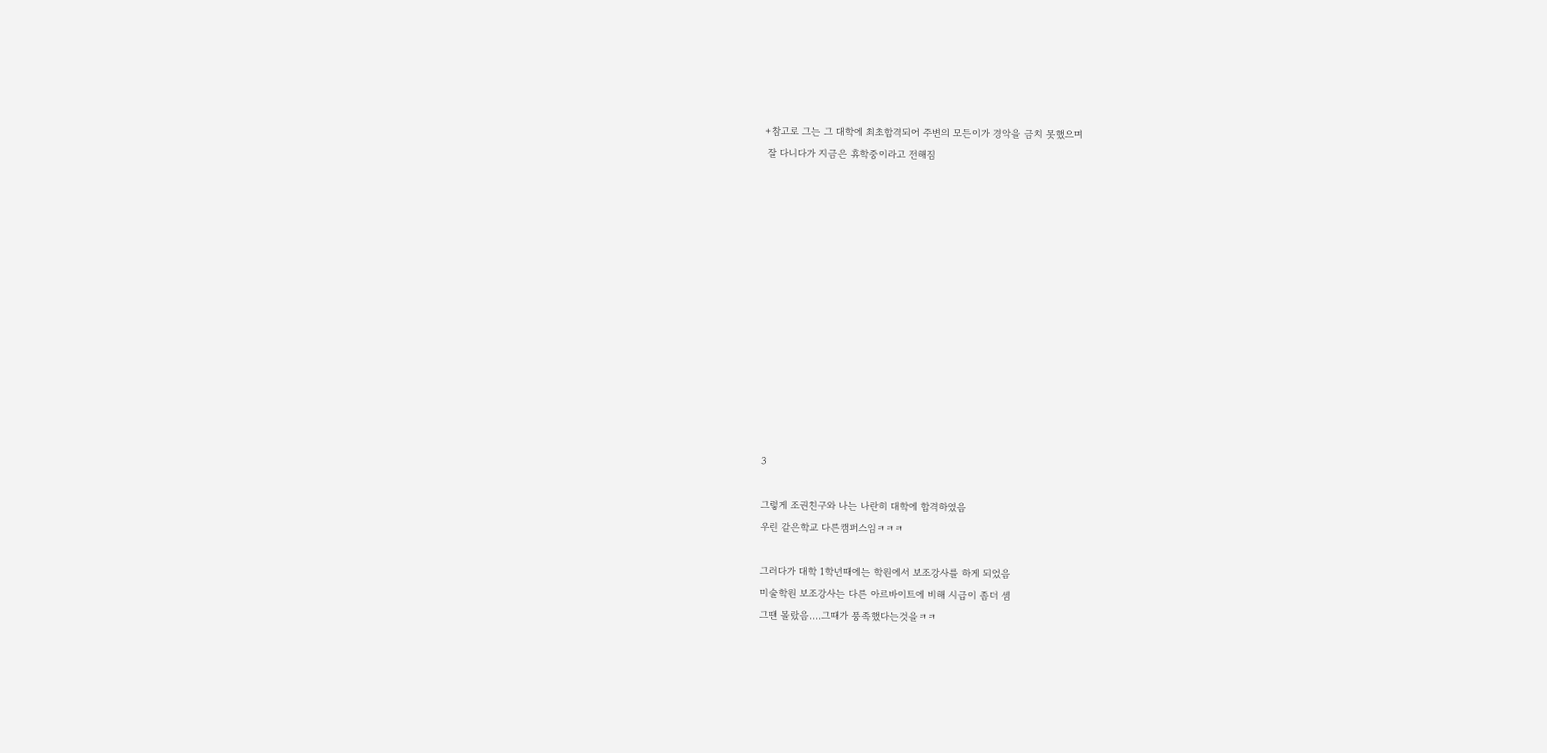+참고로 그는 그 대학에 최초합격되어 주변의 모든이가 경악을 금치 못했으며
 잘 다니다가 지금은 휴학중이라고 전해짐













3

그렇게 조권친구와 나는 나란히 대학에 합격하였음
우린 같은학교 다른캠퍼스임ㅋㅋㅋ

그러다가 대학 1학년때에는 학원에서 보조강사를 하게 되었음
미술학원 보조강사는 다른 아르바이트에 비해 시급이 좀더 셈
그땐 몰랐음....그때가 풍족했다는것을ㅋㅋ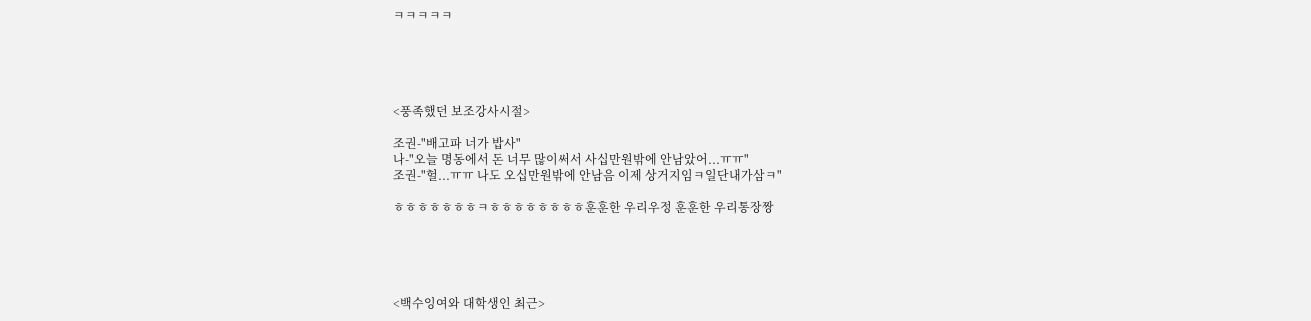ㅋㅋㅋㅋㅋ





<풍족했던 보조강사시절>

조권-"배고파 너가 밥사"
나-"오늘 명동에서 돈 너무 많이써서 사십만원밖에 안남았어...ㅠㅠ"
조권-"헐...ㅠㅠ 나도 오십만원밖에 안남음 이제 상거지임ㅋ일단내가삼ㅋ"

ㅎㅎㅎㅎㅎㅎㅎㅋㅎㅎㅎㅎㅎㅎㅎㅎ훈훈한 우리우정 훈훈한 우리통장짱





<백수잉여와 대학생인 최근>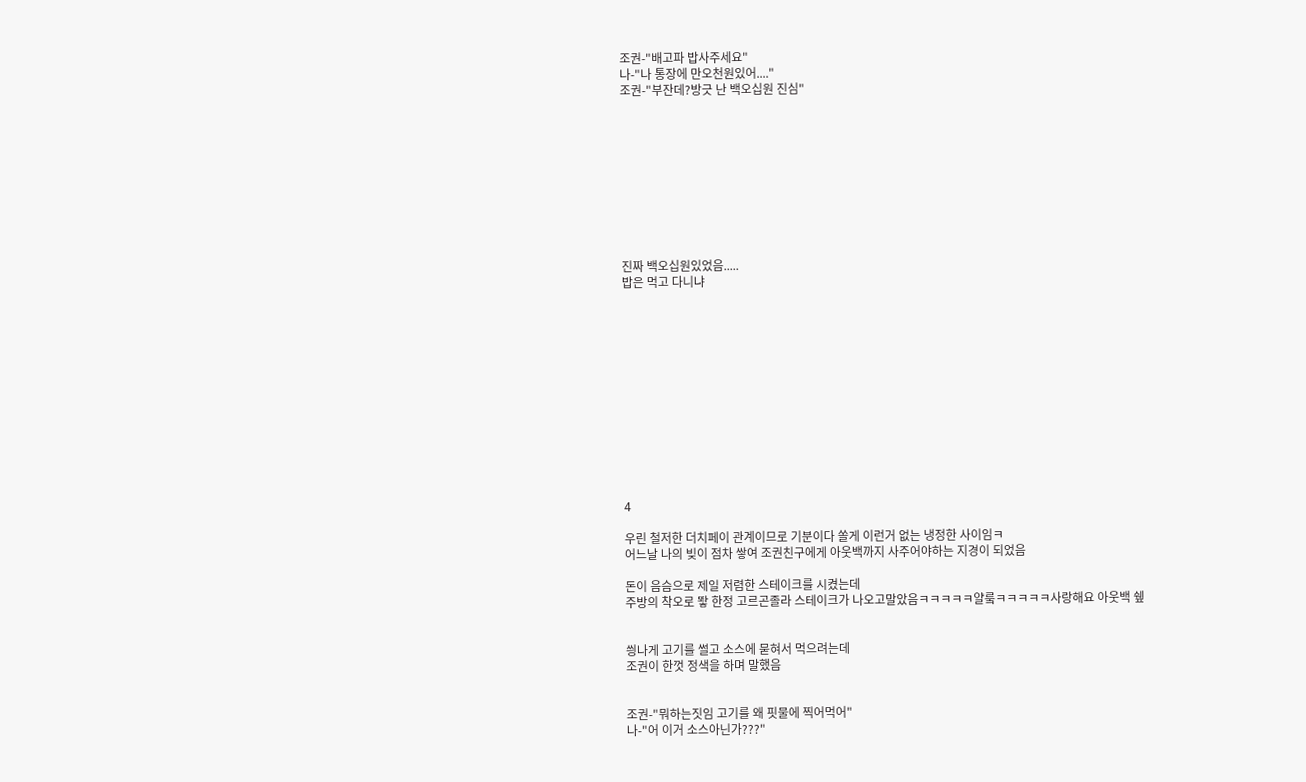조권-"배고파 밥사주세요"
나-"나 통장에 만오천원있어...."
조권-"부잔데?방긋 난 백오십원 진심"










진짜 백오십원있었음.....
밥은 먹고 다니냐













4

우린 철저한 더치페이 관계이므로 기분이다 쏠게 이런거 없는 냉정한 사이임ㅋ
어느날 나의 빚이 점차 쌓여 조권친구에게 아웃백까지 사주어야하는 지경이 되었음

돈이 음슴으로 제일 저렴한 스테이크를 시켰는데
주방의 착오로 뙇 한정 고르곤졸라 스테이크가 나오고말았음ㅋㅋㅋㅋㅋ얄뤀ㅋㅋㅋㅋㅋ사랑해요 아웃백 쉪


씡나게 고기를 썰고 소스에 묻혀서 먹으려는데
조권이 한껏 정색을 하며 말했음


조권-"뭐하는짓임 고기를 왜 핏물에 찍어먹어"
나-"어 이거 소스아닌가???"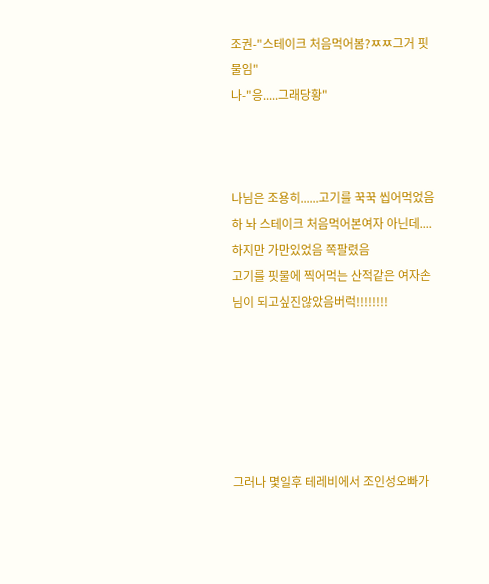조권-"스테이크 처음먹어봄?ㅉㅉ그거 핏물임"
나-"응.....그래당황"



나님은 조용히......고기를 꾹꾹 씹어먹었음
하 놔 스테이크 처음먹어본여자 아닌데....하지만 가만있었음 쪽팔렸음
고기를 핏물에 찍어먹는 산적같은 여자손님이 되고싶진않았음버럭!!!!!!!!






그러나 몇일후 테레비에서 조인성오빠가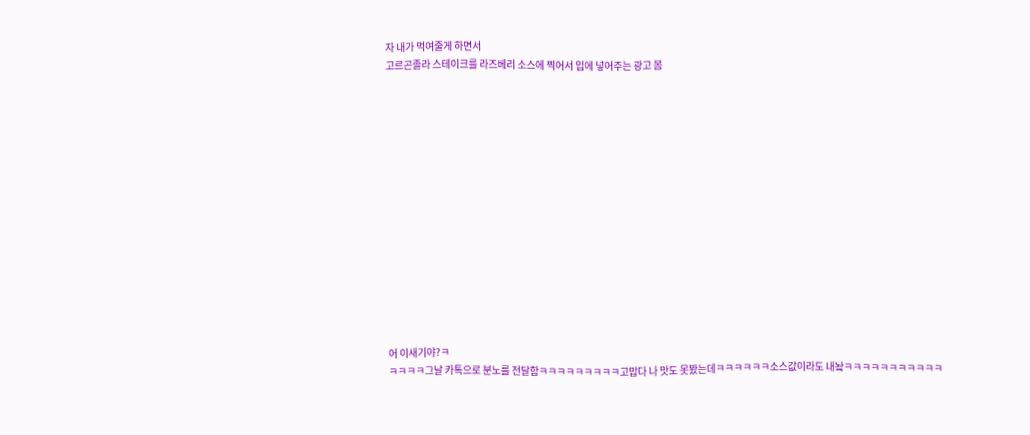자 내가 먹여줄게 하면서
고르곤졸라 스테이크를 라즈베리 소스에 찍어서 입에 넣어주는 광고 봄















어 이새기야?ㅋ
ㅋㅋㅋㅋ그날 카톡으로 분노를 전달함ㅋㅋㅋㅋㅋㅋㅋㅋㅋ고맙다 나 맛도 못봤는데ㅋㅋㅋㅋㅋㅋ소스값이라도 내놬ㅋㅋㅋㅋㅋㅋㅋㅋㅋㅋㅋ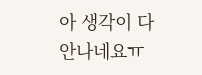아 생각이 다 안나네요ㅠ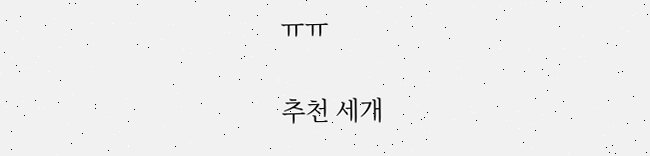ㅠㅠ

추천 세개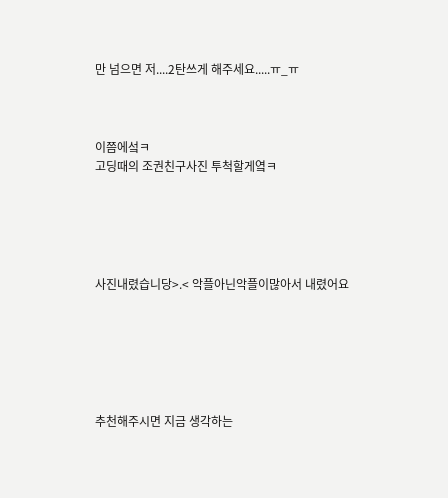만 넘으면 저....2탄쓰게 해주세요.....ㅠ_ㅠ



이쯤에섴ㅋ
고딩때의 조권친구사진 투척할게옄ㅋ





사진내렸습니당>.< 악플아닌악플이많아서 내렸어요






추천해주시면 지금 생각하는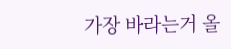가장 바라는거 올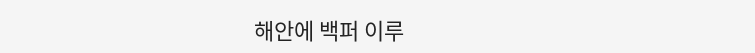해안에 백퍼 이루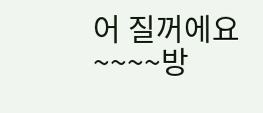어 질꺼에요~~~~방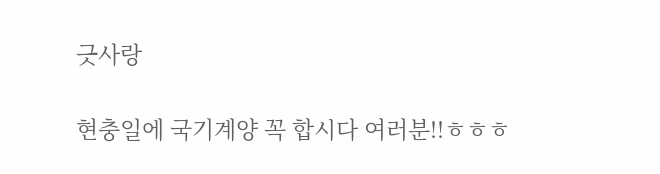긋사랑

현충일에 국기계양 꼭 합시다 여러분!!ㅎㅎㅎ